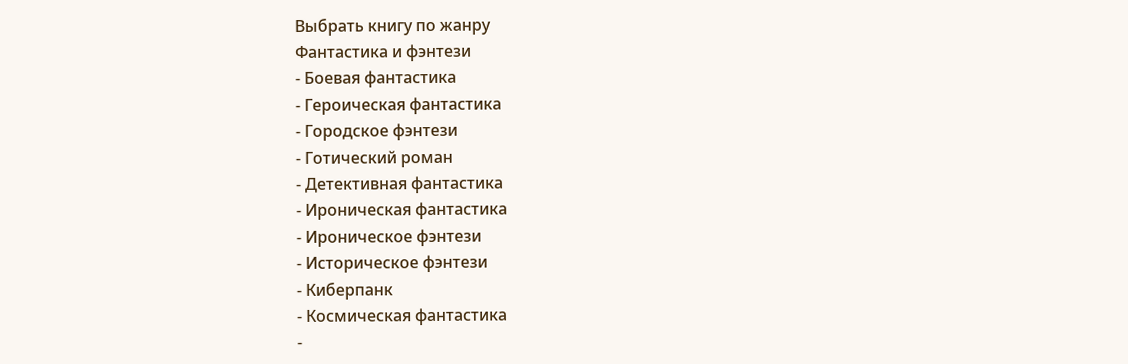Выбрать книгу по жанру
Фантастика и фэнтези
- Боевая фантастика
- Героическая фантастика
- Городское фэнтези
- Готический роман
- Детективная фантастика
- Ироническая фантастика
- Ироническое фэнтези
- Историческое фэнтези
- Киберпанк
- Космическая фантастика
-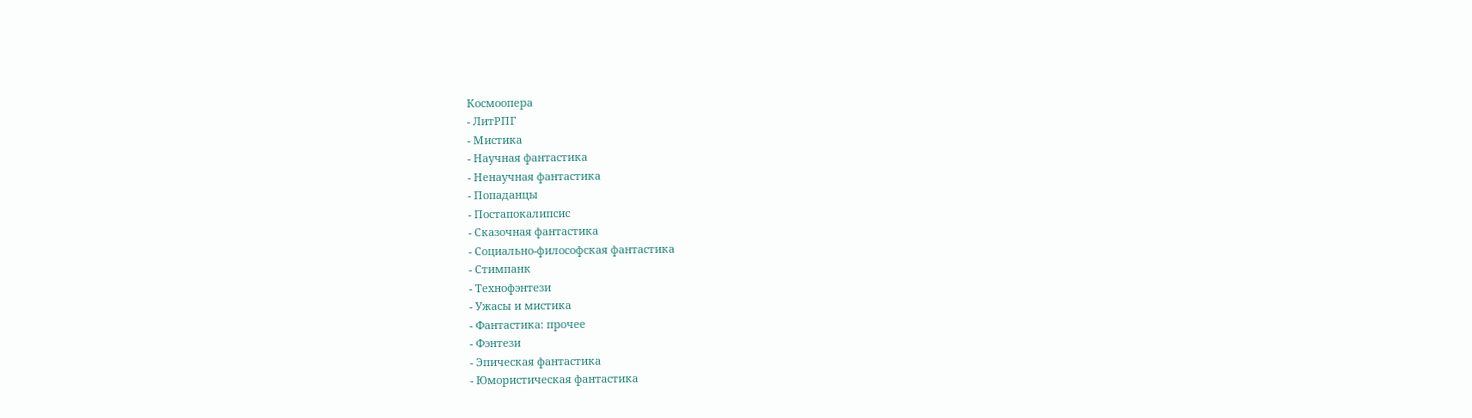Космоопера
- ЛитРПГ
- Мистика
- Научная фантастика
- Ненаучная фантастика
- Попаданцы
- Постапокалипсис
- Сказочная фантастика
- Социально-философская фантастика
- Стимпанк
- Технофэнтези
- Ужасы и мистика
- Фантастика: прочее
- Фэнтези
- Эпическая фантастика
- Юмористическая фантастика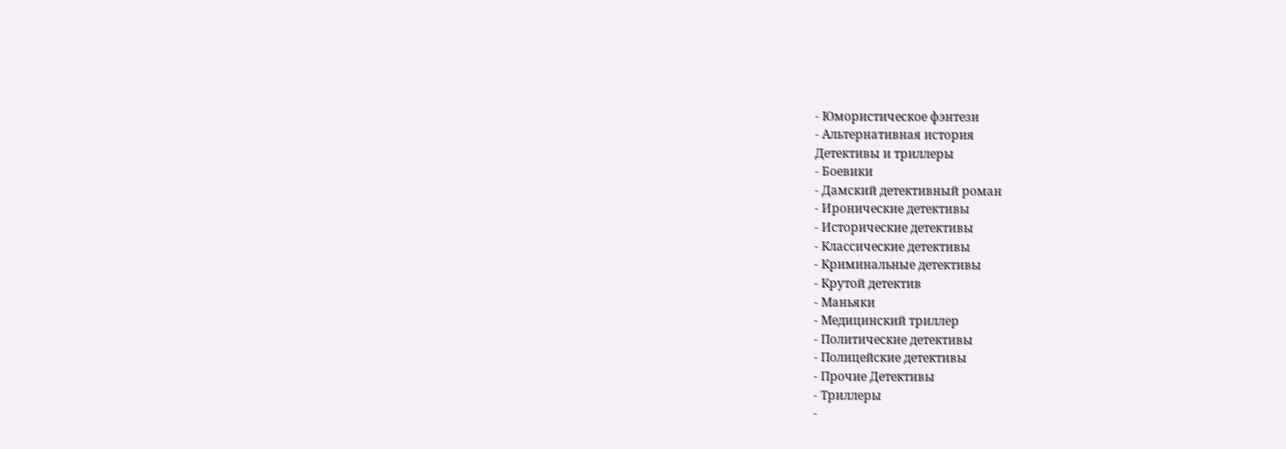- Юмористическое фэнтези
- Альтернативная история
Детективы и триллеры
- Боевики
- Дамский детективный роман
- Иронические детективы
- Исторические детективы
- Классические детективы
- Криминальные детективы
- Крутой детектив
- Маньяки
- Медицинский триллер
- Политические детективы
- Полицейские детективы
- Прочие Детективы
- Триллеры
-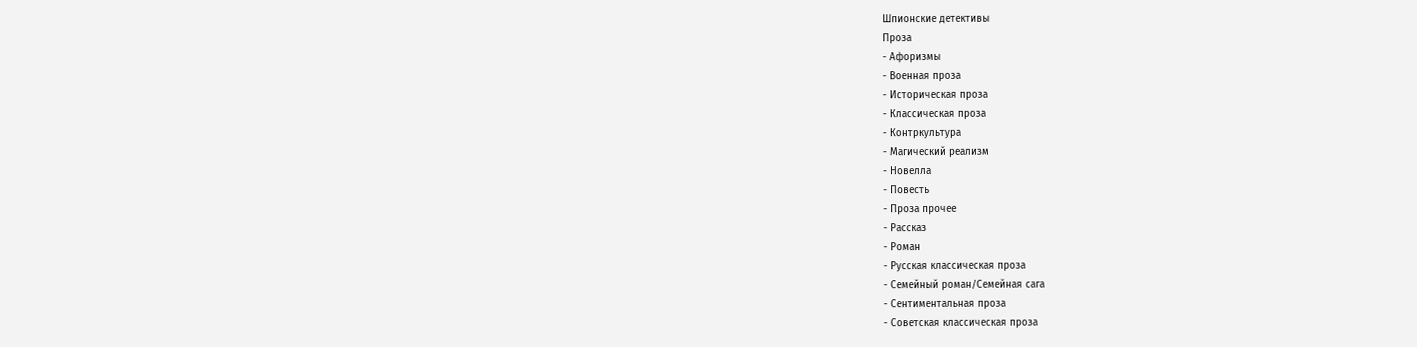Шпионские детективы
Проза
- Афоризмы
- Военная проза
- Историческая проза
- Классическая проза
- Контркультура
- Магический реализм
- Новелла
- Повесть
- Проза прочее
- Рассказ
- Роман
- Русская классическая проза
- Семейный роман/Семейная сага
- Сентиментальная проза
- Советская классическая проза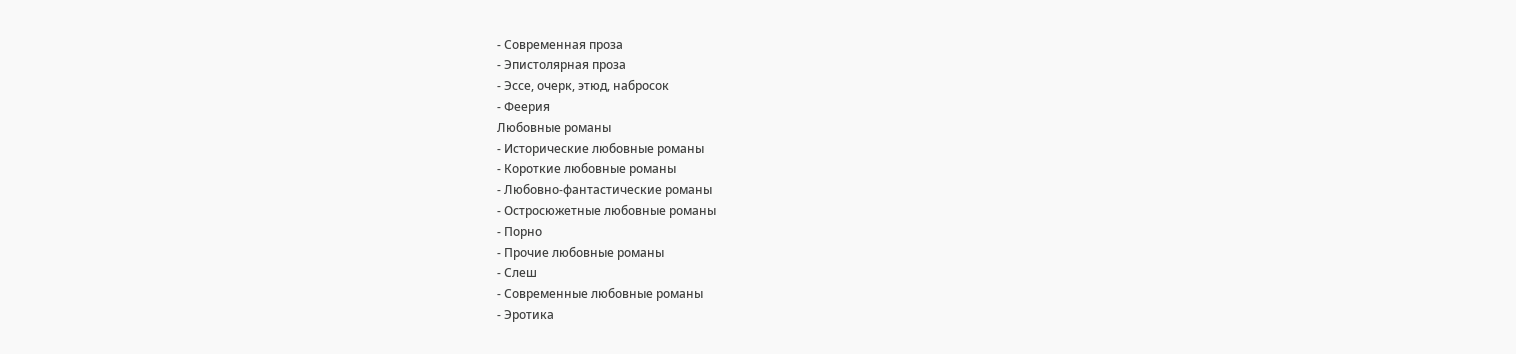- Современная проза
- Эпистолярная проза
- Эссе, очерк, этюд, набросок
- Феерия
Любовные романы
- Исторические любовные романы
- Короткие любовные романы
- Любовно-фантастические романы
- Остросюжетные любовные романы
- Порно
- Прочие любовные романы
- Слеш
- Современные любовные романы
- Эротика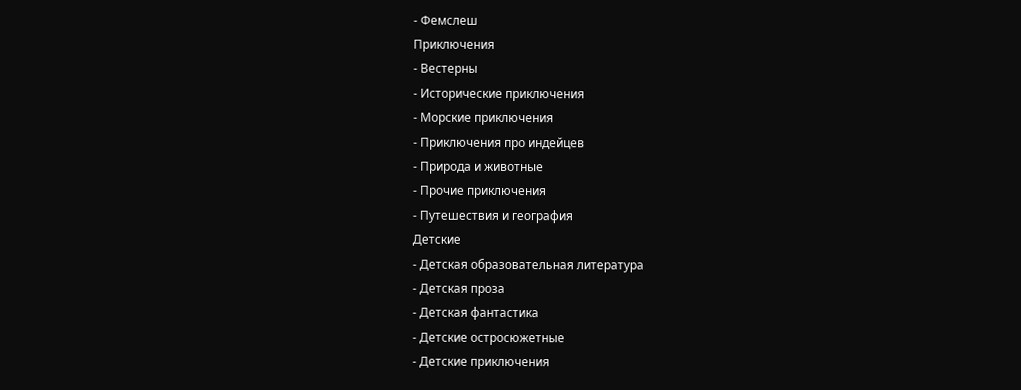- Фемслеш
Приключения
- Вестерны
- Исторические приключения
- Морские приключения
- Приключения про индейцев
- Природа и животные
- Прочие приключения
- Путешествия и география
Детские
- Детская образовательная литература
- Детская проза
- Детская фантастика
- Детские остросюжетные
- Детские приключения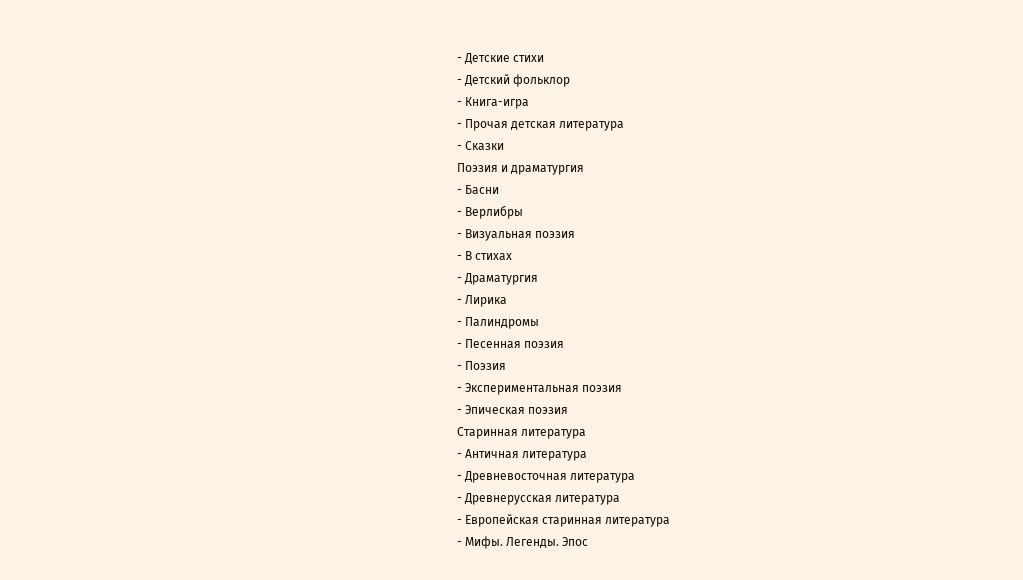- Детские стихи
- Детский фольклор
- Книга-игра
- Прочая детская литература
- Сказки
Поэзия и драматургия
- Басни
- Верлибры
- Визуальная поэзия
- В стихах
- Драматургия
- Лирика
- Палиндромы
- Песенная поэзия
- Поэзия
- Экспериментальная поэзия
- Эпическая поэзия
Старинная литература
- Античная литература
- Древневосточная литература
- Древнерусская литература
- Европейская старинная литература
- Мифы. Легенды. Эпос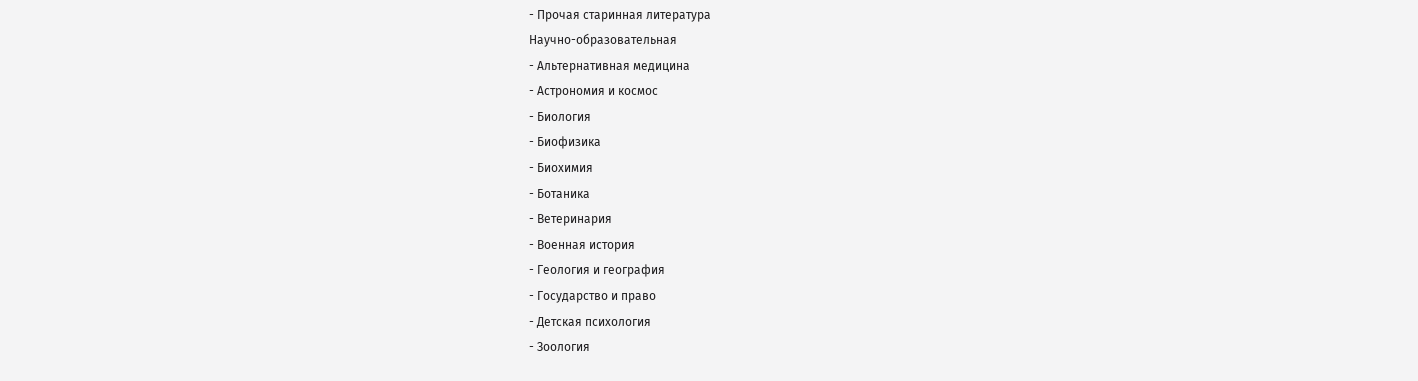- Прочая старинная литература
Научно-образовательная
- Альтернативная медицина
- Астрономия и космос
- Биология
- Биофизика
- Биохимия
- Ботаника
- Ветеринария
- Военная история
- Геология и география
- Государство и право
- Детская психология
- Зоология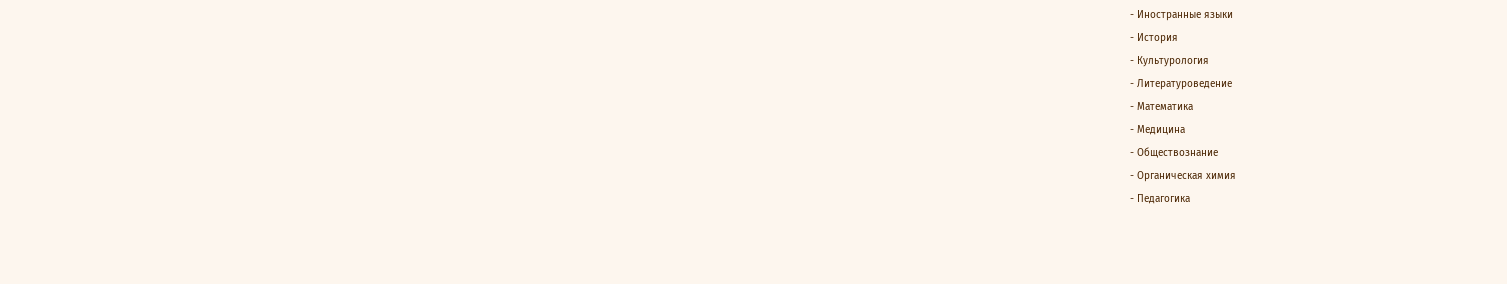- Иностранные языки
- История
- Культурология
- Литературоведение
- Математика
- Медицина
- Обществознание
- Органическая химия
- Педагогика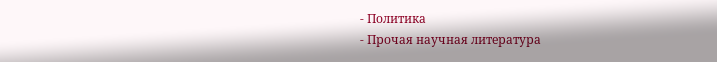- Политика
- Прочая научная литература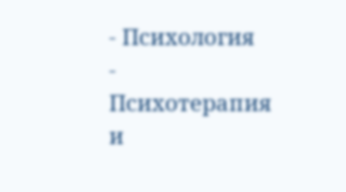- Психология
- Психотерапия и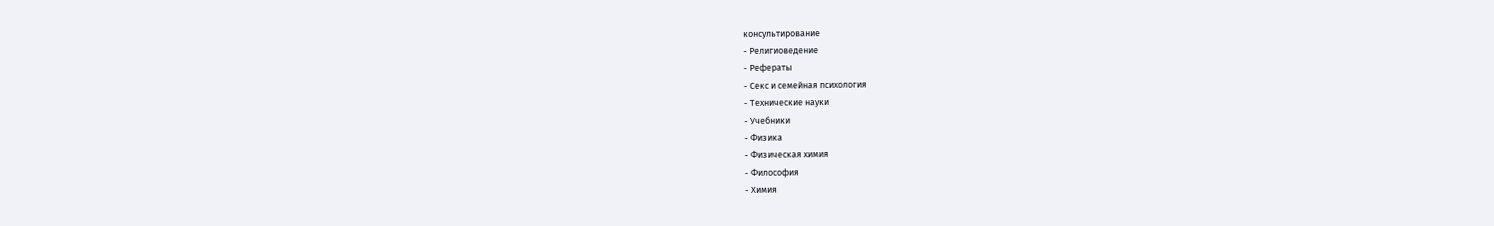консультирование
- Религиоведение
- Рефераты
- Секс и семейная психология
- Технические науки
- Учебники
- Физика
- Физическая химия
- Философия
- Химия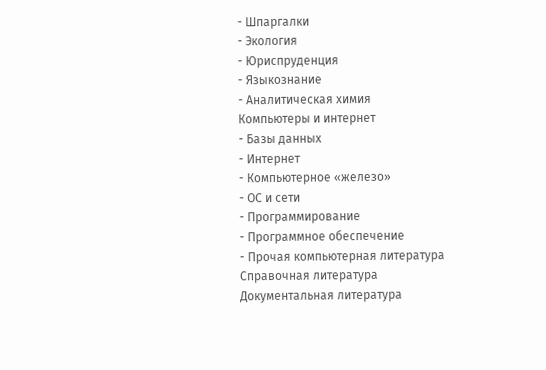- Шпаргалки
- Экология
- Юриспруденция
- Языкознание
- Аналитическая химия
Компьютеры и интернет
- Базы данных
- Интернет
- Компьютерное «железо»
- ОС и сети
- Программирование
- Программное обеспечение
- Прочая компьютерная литература
Справочная литература
Документальная литература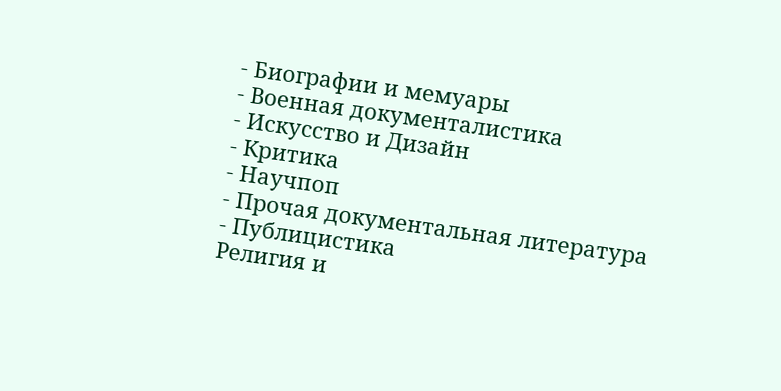- Биографии и мемуары
- Военная документалистика
- Искусство и Дизайн
- Критика
- Научпоп
- Прочая документальная литература
- Публицистика
Религия и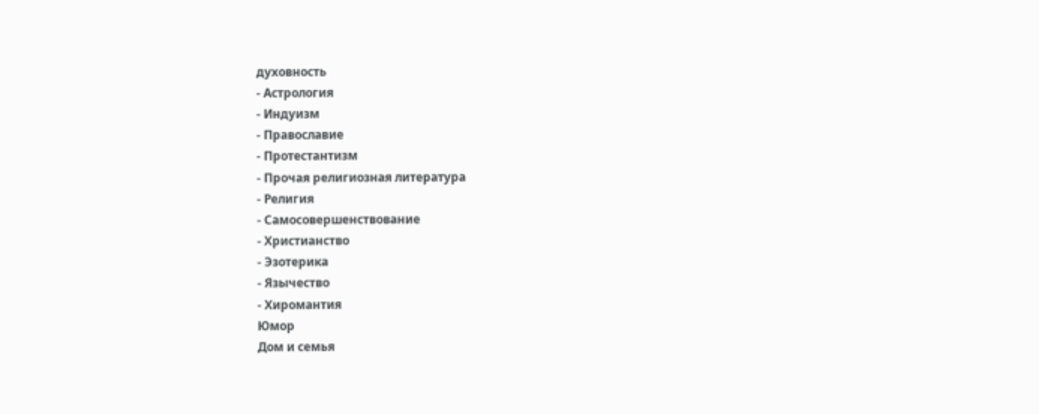духовность
- Астрология
- Индуизм
- Православие
- Протестантизм
- Прочая религиозная литература
- Религия
- Самосовершенствование
- Христианство
- Эзотерика
- Язычество
- Хиромантия
Юмор
Дом и семья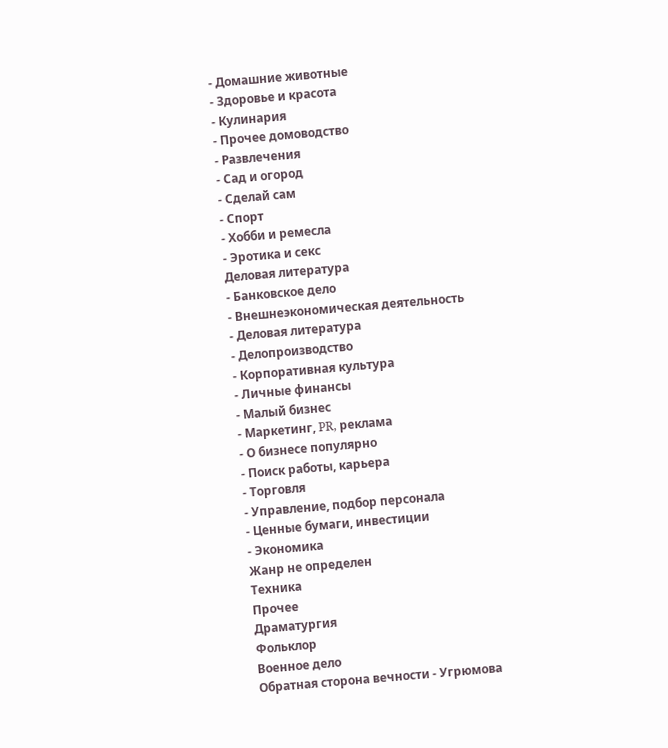- Домашние животные
- Здоровье и красота
- Кулинария
- Прочее домоводство
- Развлечения
- Сад и огород
- Сделай сам
- Спорт
- Хобби и ремесла
- Эротика и секс
Деловая литература
- Банковское дело
- Внешнеэкономическая деятельность
- Деловая литература
- Делопроизводство
- Корпоративная культура
- Личные финансы
- Малый бизнес
- Маркетинг, PR, реклама
- О бизнесе популярно
- Поиск работы, карьера
- Торговля
- Управление, подбор персонала
- Ценные бумаги, инвестиции
- Экономика
Жанр не определен
Техника
Прочее
Драматургия
Фольклор
Военное дело
Обратная сторона вечности - Угрюмова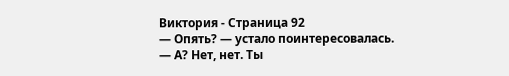Виктория - Страница 92
— Опять? — устало поинтересовалась.
— А? Нет, нет. Ты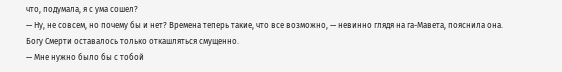что, подумала, я с ума сошел?
— Ну, не совсем, но почему бы и нет? Времена теперь такие, что все возможно, — невинно глядя на га-Мавета, пояснила она.
Богу Смерти оставалось только откашляться смущенно.
— Мне нужно было бы с тобой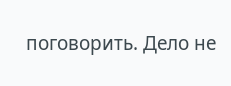поговорить. Дело не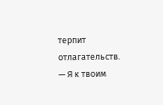терпит отлагательств.
— Я к твоим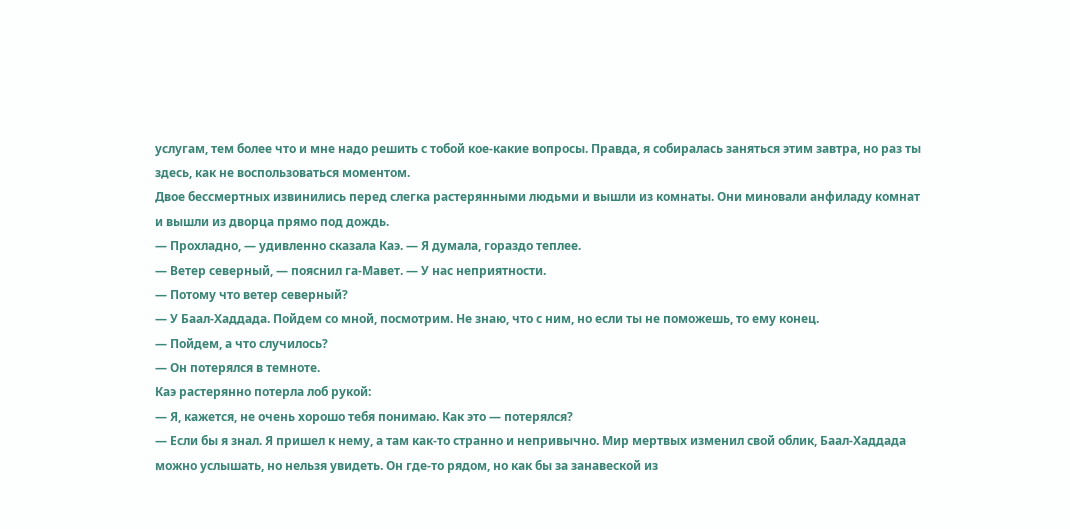услугам, тем более что и мне надо решить с тобой кое-какие вопросы. Правда, я собиралась заняться этим завтра, но раз ты здесь, как не воспользоваться моментом.
Двое бессмертных извинились перед слегка растерянными людьми и вышли из комнаты. Они миновали анфиладу комнат и вышли из дворца прямо под дождь.
— Прохладно, — удивленно сказала Каэ. — Я думала, гораздо теплее.
— Ветер северный, — пояснил га-Мавет. — У нас неприятности.
— Потому что ветер северный?
— У Баал-Хаддада. Пойдем со мной, посмотрим. Не знаю, что с ним, но если ты не поможешь, то ему конец.
— Пойдем, а что случилось?
— Он потерялся в темноте.
Каэ растерянно потерла лоб рукой:
— Я, кажется, не очень хорошо тебя понимаю. Как это — потерялся?
— Если бы я знал. Я пришел к нему, а там как-то странно и непривычно. Мир мертвых изменил свой облик, Баал-Хаддада можно услышать, но нельзя увидеть. Он где-то рядом, но как бы за занавеской из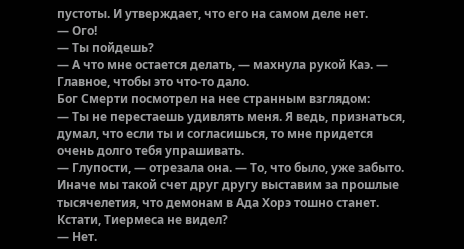пустоты. И утверждает, что его на самом деле нет.
— Ого!
— Ты пойдешь?
— А что мне остается делать, — махнула рукой Каэ. — Главное, чтобы это что-то дало.
Бог Смерти посмотрел на нее странным взглядом:
— Ты не перестаешь удивлять меня. Я ведь, признаться, думал, что если ты и согласишься, то мне придется очень долго тебя упрашивать.
— Глупости, — отрезала она. — То, что было, уже забыто. Иначе мы такой счет друг другу выставим за прошлые тысячелетия, что демонам в Ада Хорэ тошно станет. Кстати, Тиермеса не видел?
— Нет.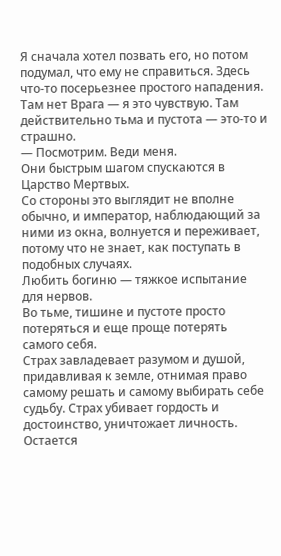Я сначала хотел позвать его, но потом подумал, что ему не справиться. Здесь что-то посерьезнее простого нападения. Там нет Врага — я это чувствую. Там действительно тьма и пустота — это-то и страшно.
— Посмотрим. Веди меня.
Они быстрым шагом спускаются в Царство Мертвых.
Со стороны это выглядит не вполне обычно, и император, наблюдающий за ними из окна, волнуется и переживает, потому что не знает, как поступать в подобных случаях.
Любить богиню — тяжкое испытание для нервов.
Во тьме, тишине и пустоте просто потеряться и еще проще потерять самого себя.
Страх завладевает разумом и душой, придавливая к земле, отнимая право самому решать и самому выбирать себе судьбу. Страх убивает гордость и достоинство, уничтожает личность. Остается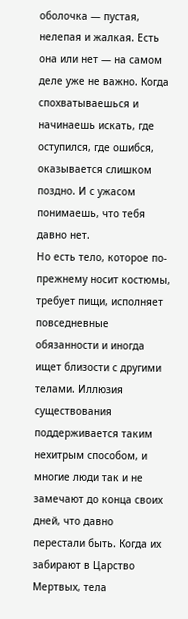оболочка — пустая, нелепая и жалкая. Есть она или нет — на самом деле уже не важно. Когда спохватываешься и начинаешь искать, где оступился, где ошибся, оказывается слишком поздно. И с ужасом понимаешь, что тебя давно нет.
Но есть тело, которое по-прежнему носит костюмы, требует пищи, исполняет повседневные обязанности и иногда ищет близости с другими телами. Иллюзия существования поддерживается таким нехитрым способом, и многие люди так и не замечают до конца своих дней, что давно перестали быть. Когда их забирают в Царство Мертвых, тела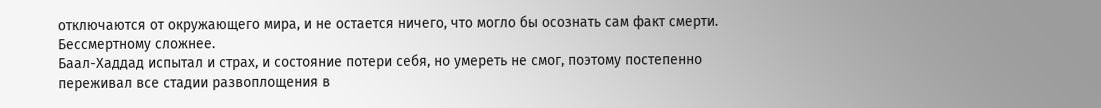отключаются от окружающего мира, и не остается ничего, что могло бы осознать сам факт смерти.
Бессмертному сложнее.
Баал-Хаддад испытал и страх, и состояние потери себя, но умереть не смог, поэтому постепенно переживал все стадии развоплощения в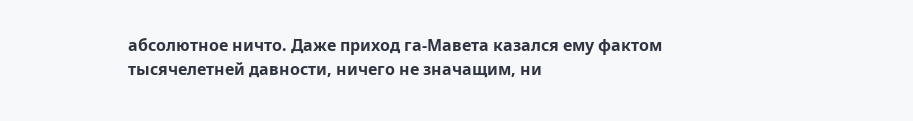абсолютное ничто. Даже приход га-Мавета казался ему фактом тысячелетней давности, ничего не значащим, ни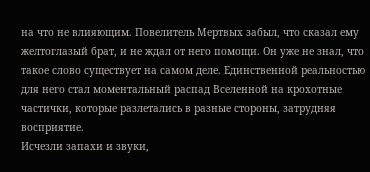на что не влияющим. Повелитель Мертвых забыл, что сказал ему желтоглазый брат, и не ждал от него помощи. Он уже не знал, что такое слово существует на самом деле. Единственной реальностью для него стал моментальный распад Вселенной на крохотные частички, которые разлетались в разные стороны, затрудняя восприятие.
Исчезли запахи и звуки,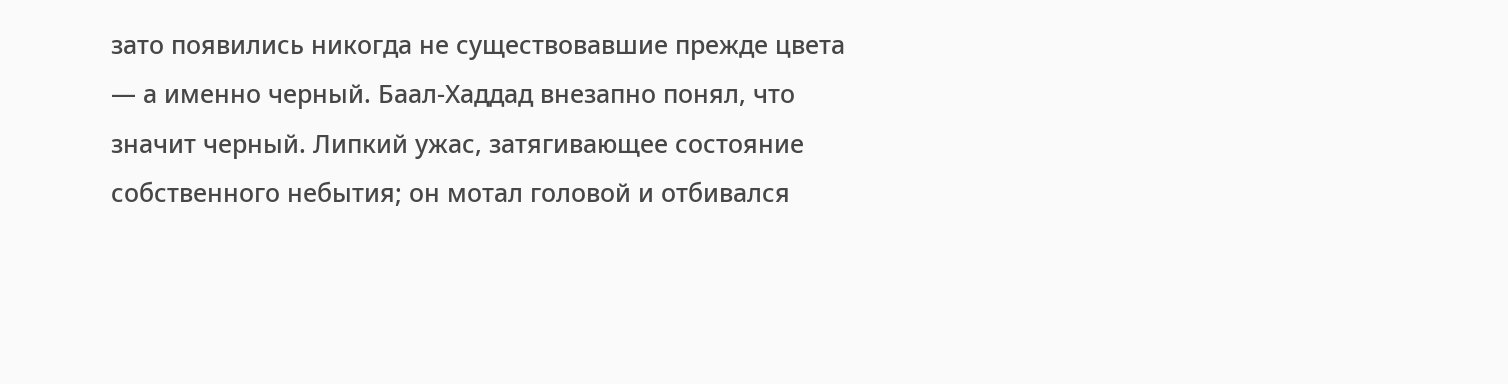зато появились никогда не существовавшие прежде цвета — а именно черный. Баал-Хаддад внезапно понял, что значит черный. Липкий ужас, затягивающее состояние собственного небытия; он мотал головой и отбивался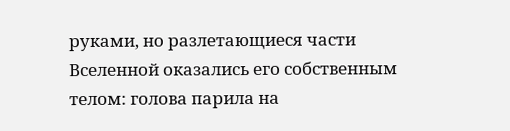руками, но разлетающиеся части Вселенной оказались его собственным телом: голова парила на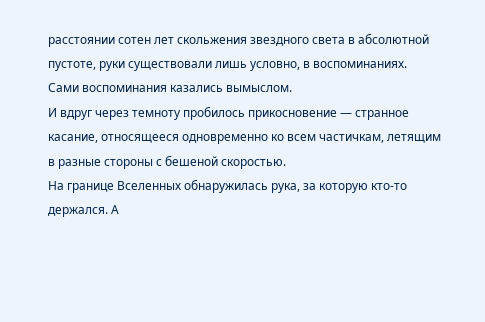расстоянии сотен лет скольжения звездного света в абсолютной пустоте, руки существовали лишь условно, в воспоминаниях.
Сами воспоминания казались вымыслом.
И вдруг через темноту пробилось прикосновение — странное касание, относящееся одновременно ко всем частичкам, летящим в разные стороны с бешеной скоростью.
На границе Вселенных обнаружилась рука, за которую кто-то держался. А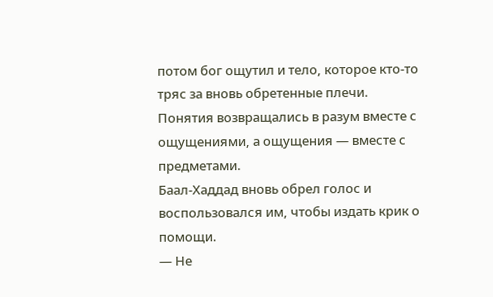потом бог ощутил и тело, которое кто-то тряс за вновь обретенные плечи.
Понятия возвращались в разум вместе с ощущениями, а ощущения — вместе с предметами.
Баал-Хаддад вновь обрел голос и воспользовался им, чтобы издать крик о помощи.
— Не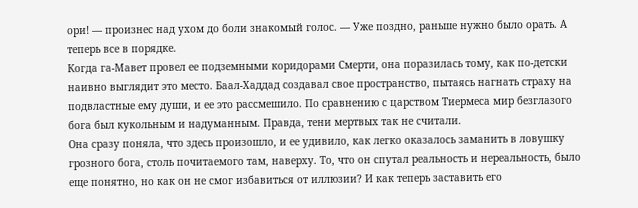ори! — произнес над ухом до боли знакомый голос. — Уже поздно, раньше нужно было орать. А теперь все в порядке.
Когда га-Мавет провел ее подземными коридорами Смерти, она поразилась тому, как по-детски наивно выглядит это место. Баал-Хаддад создавал свое пространство, пытаясь нагнать страху на подвластные ему души, и ее это рассмешило. По сравнению с царством Тиермеса мир безглазого бога был кукольным и надуманным. Правда, тени мертвых так не считали.
Она сразу поняла, что здесь произошло, и ее удивило, как легко оказалось заманить в ловушку грозного бога, столь почитаемого там, наверху. То, что он спутал реальность и нереальность, было еще понятно, но как он не смог избавиться от иллюзии? И как теперь заставить его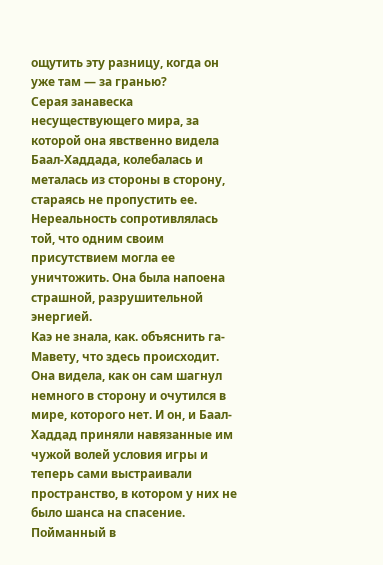ощутить эту разницу, когда он уже там — за гранью?
Серая занавеска несуществующего мира, за которой она явственно видела Баал-Хаддада, колебалась и металась из стороны в сторону, стараясь не пропустить ее. Нереальность сопротивлялась той, что одним своим присутствием могла ее уничтожить. Она была напоена страшной, разрушительной энергией.
Каэ не знала, как. объяснить га-Мавету, что здесь происходит.
Она видела, как он сам шагнул немного в сторону и очутился в мире, которого нет. И он, и Баал-Хаддад приняли навязанные им чужой волей условия игры и теперь сами выстраивали пространство, в котором у них не было шанса на спасение. Пойманный в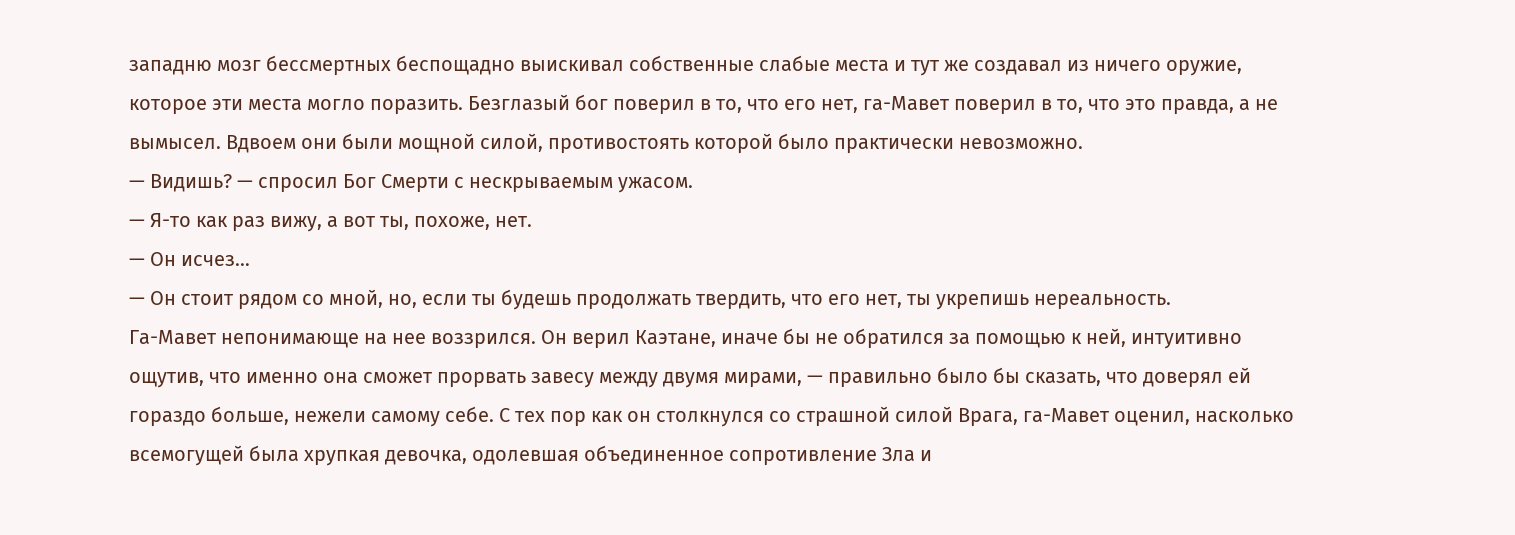западню мозг бессмертных беспощадно выискивал собственные слабые места и тут же создавал из ничего оружие, которое эти места могло поразить. Безглазый бог поверил в то, что его нет, га-Мавет поверил в то, что это правда, а не вымысел. Вдвоем они были мощной силой, противостоять которой было практически невозможно.
— Видишь? — спросил Бог Смерти с нескрываемым ужасом.
— Я-то как раз вижу, а вот ты, похоже, нет.
— Он исчез…
— Он стоит рядом со мной, но, если ты будешь продолжать твердить, что его нет, ты укрепишь нереальность.
Га-Мавет непонимающе на нее воззрился. Он верил Каэтане, иначе бы не обратился за помощью к ней, интуитивно ощутив, что именно она сможет прорвать завесу между двумя мирами, — правильно было бы сказать, что доверял ей гораздо больше, нежели самому себе. С тех пор как он столкнулся со страшной силой Врага, га-Мавет оценил, насколько всемогущей была хрупкая девочка, одолевшая объединенное сопротивление Зла и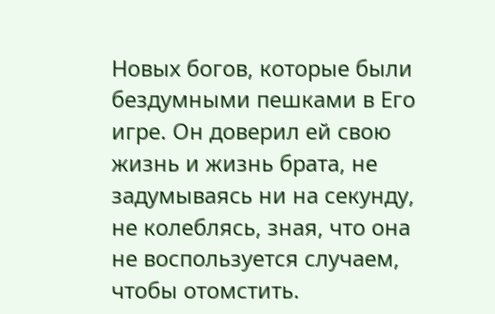Новых богов, которые были бездумными пешками в Его игре. Он доверил ей свою жизнь и жизнь брата, не задумываясь ни на секунду, не колеблясь, зная, что она не воспользуется случаем, чтобы отомстить.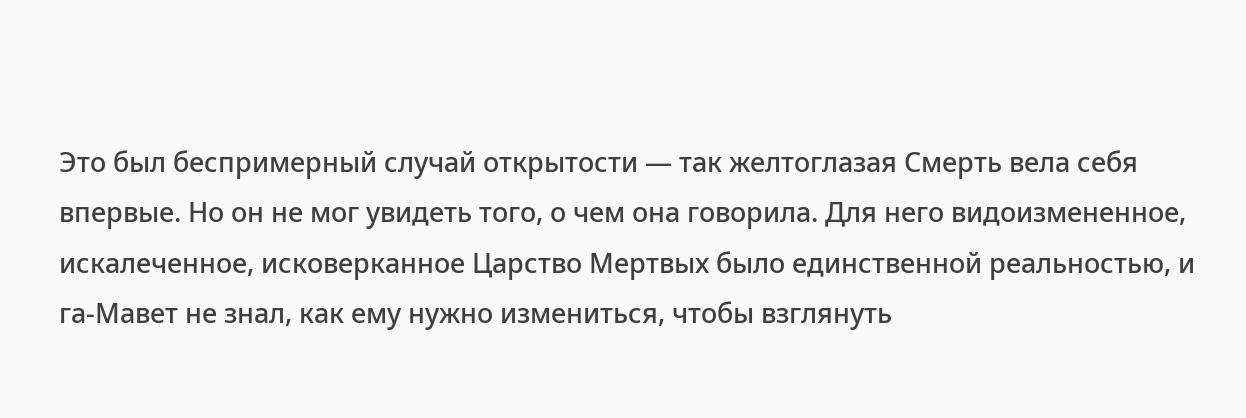Это был беспримерный случай открытости — так желтоглазая Смерть вела себя впервые. Но он не мог увидеть того, о чем она говорила. Для него видоизмененное, искалеченное, исковерканное Царство Мертвых было единственной реальностью, и га-Мавет не знал, как ему нужно измениться, чтобы взглянуть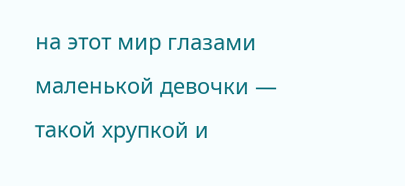на этот мир глазами маленькой девочки — такой хрупкой и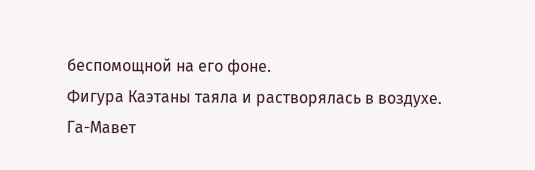беспомощной на его фоне.
Фигура Каэтаны таяла и растворялась в воздухе.
Га-Мавет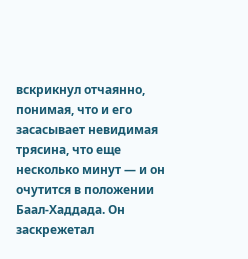вскрикнул отчаянно, понимая, что и его засасывает невидимая трясина, что еще несколько минут — и он очутится в положении Баал-Хаддада. Он заскрежетал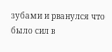зубами и рванулся что было сил в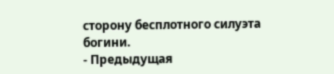сторону бесплотного силуэта богини.
- Предыдущая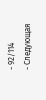- 92/114
- Следующая